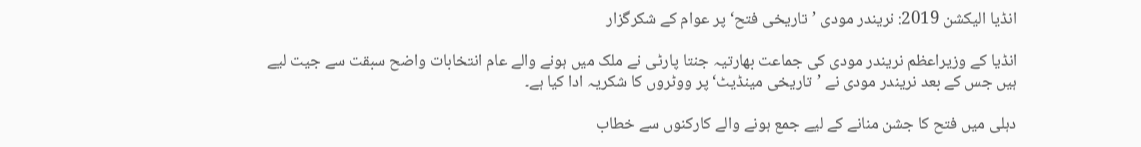انڈیا الیکشن 2019: نریندر مودی ’تاریخی فتح‘ پر عوام کے شکرگزار

انڈیا کے وزیراعظم نریندر مودی کی جماعت بھارتیہ جنتا پارٹی نے ملک میں ہونے والے عام انتخابات واضح سبقت سے جیت لیے ہیں جس کے بعد نریندر مودی نے ’تاریخی مینڈیٹ‘ پر ووٹروں کا شکریہ ادا کیا ہے۔

دہلی میں فتح کا جشن منانے کے لیے جمع ہونے والے کارکنوں سے خطاب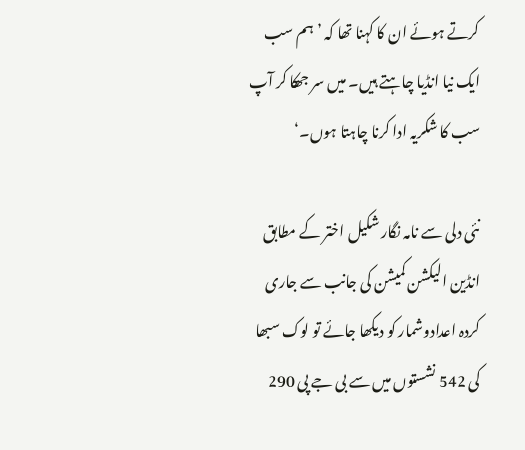کرتے ہوئے ان کا کہنا تھا کہ ’ہم سب ایک نیا انڈیا چاہتے ہیں۔ میں سر جھکا کر آپ سب کا شکریہ ادا کرنا چاہتا ہوں۔‘

نئی دلی سے نامہ نگار شکیل اختر کے مطابق انڈین الیکشن کمیشن کی جانب سے جاری کردہ اعدادوشمار کو دیکھا جائے تو لوک سبھا کی 542 نشستوں میں سے بی جے پی 290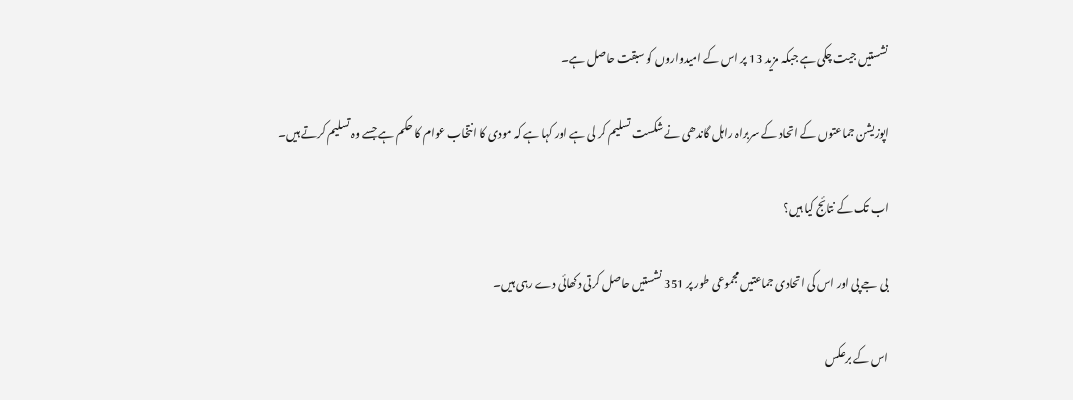نشستیں جیت چکی ہے جبکہ مزید 13 پر اس کے امیدواروں کو سبقت حاصل ہے۔

اپوزیشن جماعتوں کے اتحاد کے سربراہ راہل گاندھی نے شکست تسلیم کر لی ہے اور کہا ہے کہ مودی کا انتخاب عوام کا حکم ہے جسے وہ تسلیم کرتے ہیں۔

اب تک کے نتائج کیا ہیں؟

بی جے پی اور اس کی اتحادی جماعتیں مجموعی طور پر 351 نشستیں حاصل کرتی دکھائی دے رہی ہیں۔

اس کے برعکس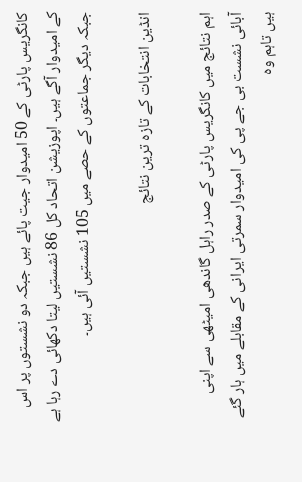کانگریس پارٹی کے 50 امیدوار جیت پائے ہیں جبکہ دو نشستوں پر اس کے امیدوار آگے ہیں۔ اپوزیشن اتحاد کل 86 نشستیں لیتا دکھائی دے رہا ہے جبکہ دیگر جماعتوں کے حصے میں 105 نشستیں آئی ہیں۔

انڈین انتخابات کے تازہ ترین نتائج

اہم نتائج میں کانگریس پارٹی کے صدر راہل گاندھی امیٹھی سے اپنی آبائی نشست بی جے پی کی امیدوار سمرتی ایرانی کے مقابلے میں ہار گئے ہیں تاہم وہ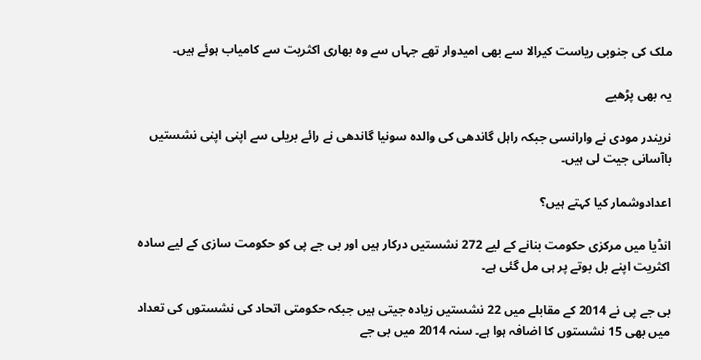ملک کی جنوبی ریاست کیرالا سے بھی امیدوار تھے جہاں سے وہ بھاری اکثریت سے کامیاب ہوئے ہیں۔

یہ بھی پڑھیے

نریندر مودی نے وارانسی جبکہ راہل گاندھی کی والدہ سونیا گاندھی نے رائے بریلی سے اپنی اپنی نشستیں باآسانی جیت لی ہیں۔

اعدادوشمار کیا کہتے ہیں؟

انڈیا میں مرکزی حکومت بنانے کے لیے 272 نشستیں درکار ہیں اور بی جے پی کو حکومت سازی کے لیے سادہ اکثریت اپنے بل بوتے پر ہی مل گئی ہے۔

بی جے پی نے 2014 کے مقابلے میں 22 نشستیں زیادہ جیتی ہیں جبکہ حکومتی اتحاد کی نشستوں کی تعداد میں بھی 15 نشستوں کا اضافہ ہوا ہے۔ سنہ 2014 میں بی جے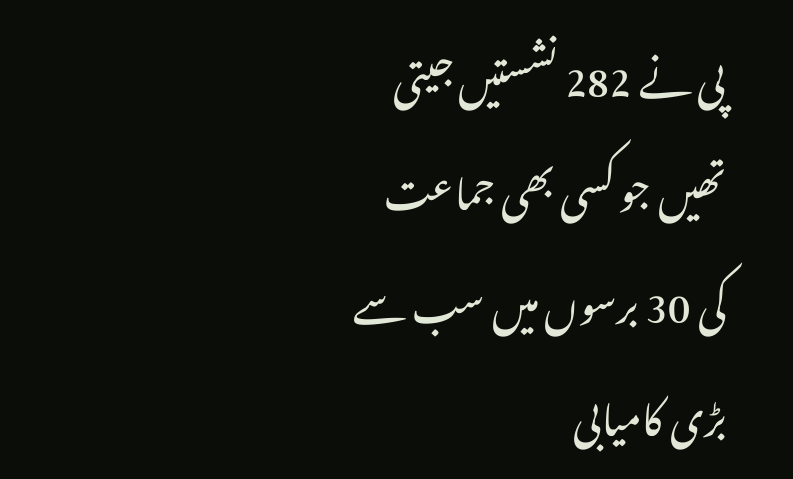پی نے 282 نشستیں جیتی تھیں جو کسی بھی جماعت کی 30 برسوں میں سب سے بڑی کامیابی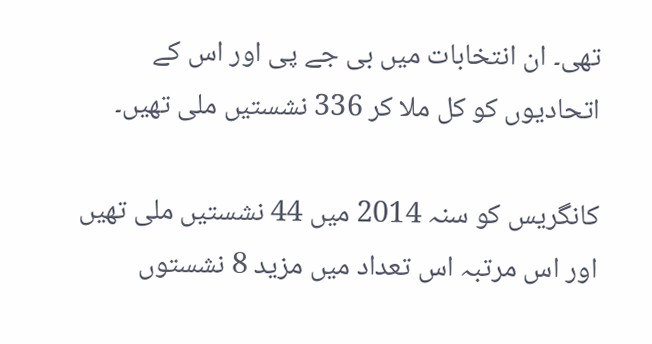تھی۔ ان انتخابات میں بی جے پی اور اس کے اتحادیوں کو کل ملا کر 336 نشستیں ملی تھیں۔

کانگریس کو سنہ 2014 میں 44 نشستیں ملی تھیں اور اس مرتبہ اس تعداد میں مزید 8 نشستوں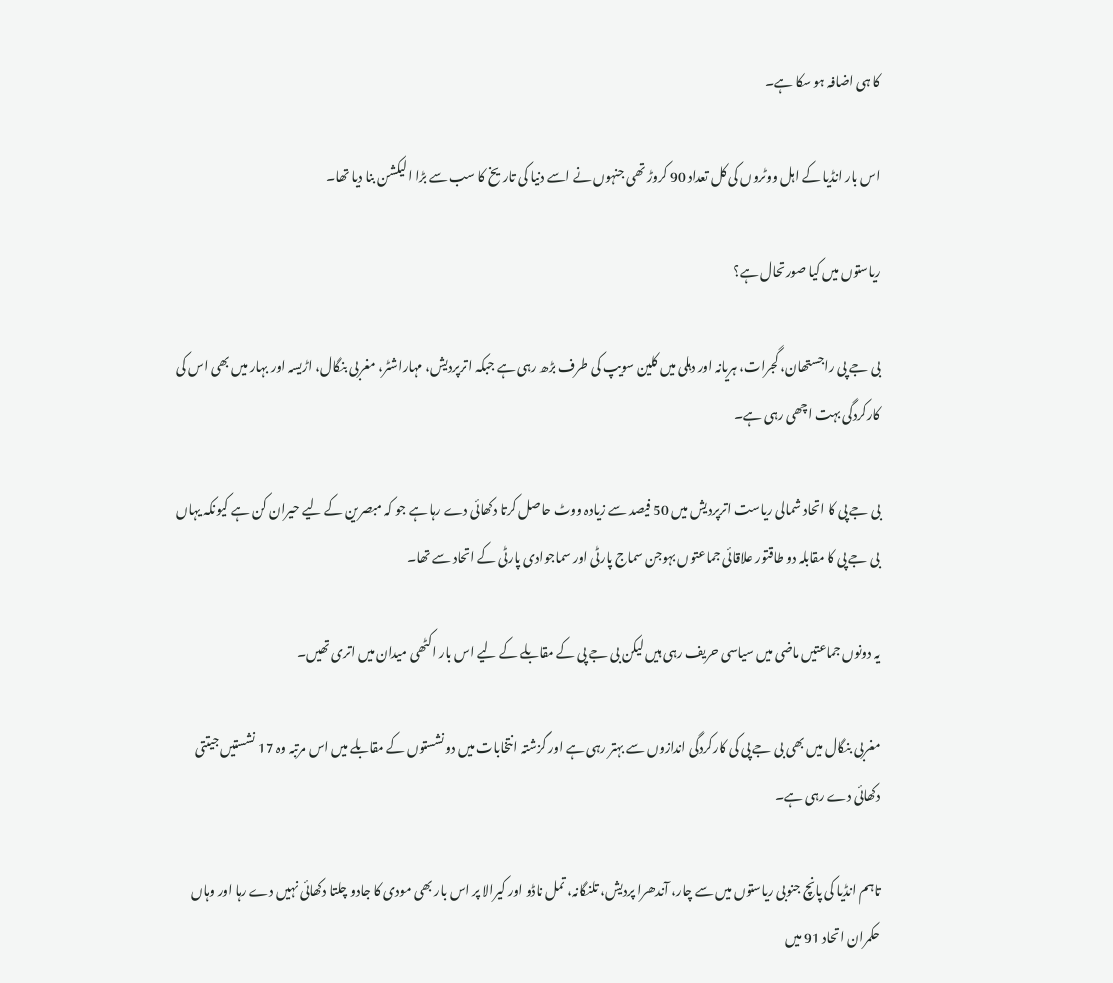کا ہی اضافہ ہو سکا ہے۔

اس بار انڈیا کے اہل ووٹروں کی کل تعداد 90 کروڑ تھی جنہوں نے اسے دنیا کی تاریخ کا سب سے بڑا الیکشن بنا دیا تھا۔

ریاستوں میں کیا صورتحال ہے؟

بی جے پی راجستھان، گجرات، ہریانہ اور دہلی میں کلین سویپ کی طرف بڑھ رہی ہے جبکہ اترپردیش، مہاراشٹر، مغربی بنگال، اڑیسہ اور بہار میں بھی اس کی کارکردگی بہت اچھی رہی ہے۔

بی جے پی کا اتحاد شمالی ریاست اترپردیش میں 50 فیصد سے زیادہ ووٹ حاصل کرتا دکھائی دے رہا ہے جو کہ مبصرین کے لیے حیران کن ہے کیونکہ یہاں بی جے پی کا مقابلہ دو طاقتور علاقائی جماعتوں بہوجن سماج پارٹی اور سماجوادی پارٹی کے اتحاد سے تھا۔

یہ دونوں جماعتیں ماضی میں سیاسی حریف رہی ہیں لیکن بی جے پی کے مقابلے کے لیے اس بار اکٹھی میدان میں اتری تھیں۔

مغربی بنگال میں بھی بی جے پی کی کارکردگی اندازوں سے بہتر رہی ہے اور گزشتہ انتخابات میں دو نشستوں کے مقابلے میں اس مرتبہ وہ 17 نشستیں جیتتی دکھائی دے رہی ہے۔

تاہم انڈیا کی پانچ جنوبی ریاستوں میں سے چار، آندھرا پردیش، تلنگانہ، تمل ناڈو اور کیرالا پر اس بار بھی مودی کا جادو چلتا دکھائی نہیں دے رہا اور وہاں حکمران اتحاد 91 میں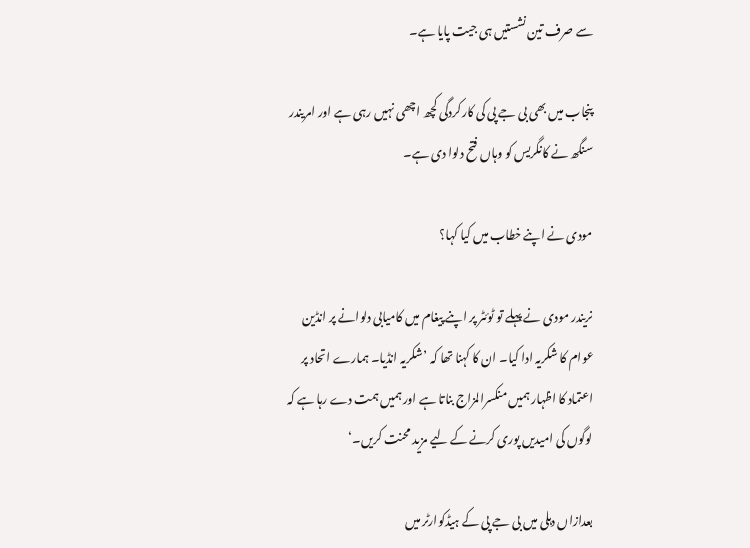سے صرف تین نشستیں ہی جیت پایا ہے۔

پنجاب میں بھی بی جے پی کی کارکردگی کچھ اچھی نہیں رہی ہے اور امریندر سنگھ نے کانگریس کو وہاں فتح دلوا دی ہے۔

مودی نے اپنے خطاب میں کیا کہا؟

نریندر مودی نے پہلے تو ٹوئٹر پر اپنے پیغام میں کامیابی دلوانے پر انڈین عوام کا شکریہ ادا کیا۔ ان کا کہنا تھا کہ ’شکریہ انڈیا۔ ہمارے اتحاد پر اعتماد کا اظہار ہمیں منکسرالمزاج بناتا ہے اور ہمیں ہمت دے رہا ہے کہ لوگوں کی امیدیں پوری کرنے کے لیے مزید محنت کریں۔‘

بعدازاں دہلی میں بی جے پی کے ہیڈکوارٹر میں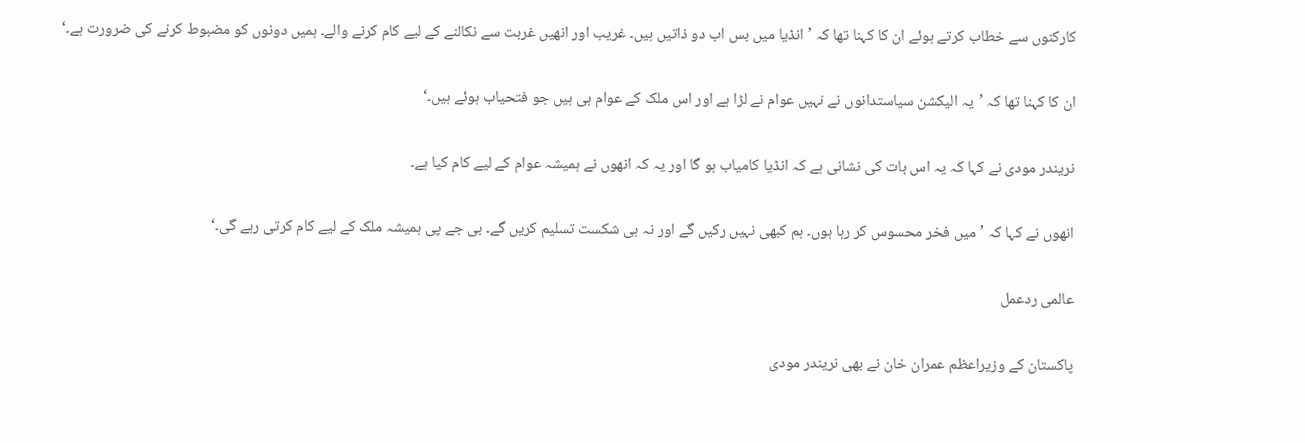کارکنوں سے خطاب کرتے ہوئے ان کا کہنا تھا کہ ’انڈیا میں بس اب دو ذاتیں ہیں۔ غریب اور انھیں غربت سے نکالنے کے لیے کام کرنے والے۔ ہمیں دونوں کو مضبوط کرنے کی ضرورت ہے۔‘

ان کا کہنا تھا کہ ’یہ الیکشن سیاستدانوں نے نہیں عوام نے لڑا ہے اور اس ملک کے عوام ہی ہیں جو فتحیاب ہوئے ہیں۔‘

نریندر مودی نے کہا کہ یہ اس بات کی نشانی ہے کہ انڈیا کامیاب ہو گا اور یہ کہ انھوں نے ہمیشہ عوام کے لیے کام کیا ہے۔

انھوں نے کہا کہ ’میں فخر محسوس کر رہا ہوں۔ ہم کبھی نہیں رکیں گے اور نہ ہی شکست تسلیم کریں گے۔ بی جے پی ہمیشہ ملک کے لیے کام کرتی رہے گی۔‘

عالمی ردعمل

پاکستان کے وزیراعظم عمران خان نے بھی نریندر مودی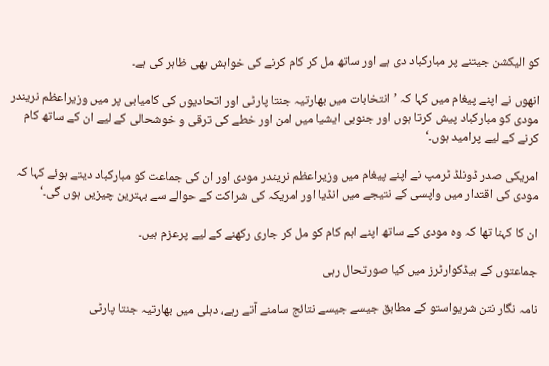کو الیکشن جیتنے پر مبارکباد دی ہے اور ساتھ مل کر کام کرنے کی خواہش بھی ظاہر کی ہے۔

انھوں نے اپنے پیغام میں کہا کہ ’انتخابات میں بھارتیہ جنتا پارٹی اور اتحادیوں کی کامیابی پر میں وزیراعظم نریندر مودی کو مبارکباد پیش کرتا ہوں اور جنوبی ایشیا میں امن اور خطے کی ترقی و خوشحالی کے لیے ان کے ساتھ کام کرنے کے لیے پرامید ہوں۔‘

امریکی صدر ڈونلڈ ٹرمپ نے اپنے پیغام میں وزیراعظم نریندر مودی اور ان کی جماعت کو مبارکباد دیتے ہوئے کہا کہ مودی کی اقتدار میں واپسی کے نتیجے میں انڈیا اور امریکہ کی شراکت کے حوالے سے بہترین چیزیں ہوں گی۔‘

ان کا کہنا تھا کہ وہ مودی کے ساتھ اپنے اہم کام کو مل کر جاری رکھنے کے لیے پرعزم ہیں۔

جماعتوں کے ہیڈکوارٹرز میں کیا صورتحال رہی

نامہ نگار نتن شریواستو کے مطابق جیسے جیسے نتائج سامنے آتے رہے، دہلی میں بھارتیہ جنتا پارٹی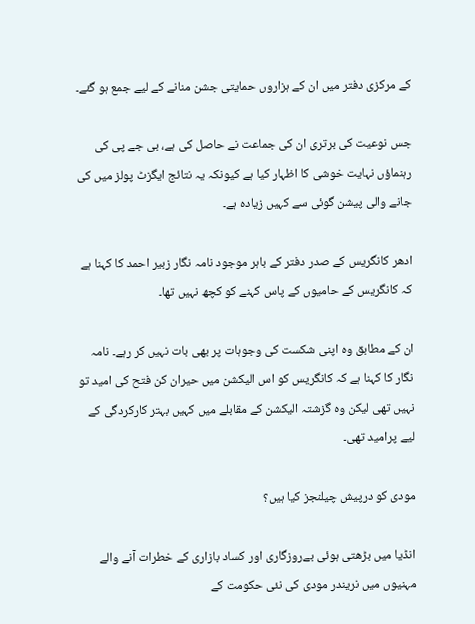کے مرکزی دفتر میں ان کے ہزاروں حمایتی جشن منانے کے لیے جمع ہو گئے۔

جس نوعیت کی برتری ان کی جماعت نے حاصل کی ہے، بی جے پی کی رہنماؤں نہایت خوشی کا اظہار کیا ہے کیونکہ یہ نتائج ایگزٹ پولز میں کی جانے والی پیشن گوئی سے کہیں زیادہ ہے۔

ادھر کانگریس کے صدر دفتر کے باہر موجود نامہ نگار زبیر احمد کا کہنا ہے کہ کانگریس کے حامیوں کے پاس کہنے کو کچھ نہیں تھا۔

ان کے مطابق وہ اپنی شکست کی وجوہات پر بھی بات نہیں کر رہے۔ نامہ نگار کا کہنا ہے کہ کانگریس کو اس الیکشن میں حیران کن فتح کی امید تو نہیں تھی لیکن وہ گزشتہ الیکشن کے مقابلے میں کہیں بہتر کارکردگی کے لیے پرامید تھی۔

مودی کو درپیش چیلنجز کیا ہیں؟

انڈیا میں بڑھتی ہوئی بےروزگاری اور کساد بازاری کے خطرات آنے والے مہنیوں میں نریندر مودی کی نئی حکومت کے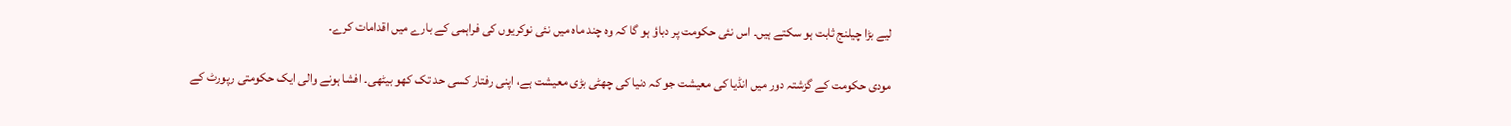لیے بڑا چیلنج ثابت ہو سکتے ہیں۔ اس نئی حکومت پر دباؤ ہو گا کہ وہ چند ماہ میں نئی نوکریوں کی فراہمی کے بارے میں اقدامات کرے۔

مودی حکومت کے گزشتہ دور میں انڈیا کی معیشت جو کہ دنیا کی چھٹی بڑی معیشت ہے، اپنی رفتار کسی حد تک کھو بیٹھی۔ افشا ہونے والی ایک حکومتی رپورٹ کے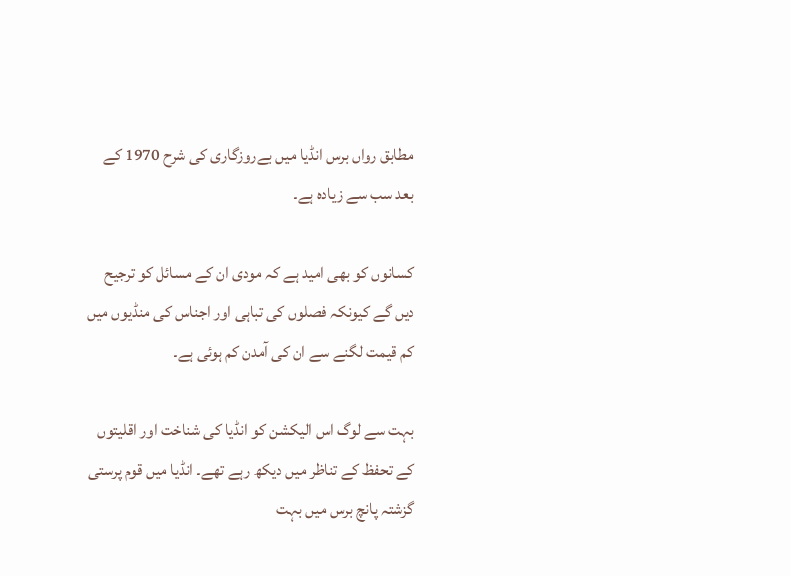مطابق رواں برس انڈیا میں بےروزگاری کی شرح 1970 کے بعد سب سے زیادہ ہے۔

کسانوں کو بھی امید ہے کہ مودی ان کے مسائل کو ترجیح دیں گے کیونکہ فصلوں کی تباہی اور اجناس کی منڈیوں میں کم قیمت لگنے سے ان کی آمدن کم ہوئی ہے۔

بہت سے لوگ اس الیکشن کو انڈیا کی شناخت اور اقلیتوں کے تحفظ کے تناظر میں دیکھ رہے تھے۔ انڈیا میں قوم پرستی گزشتہ پانچ برس میں بہت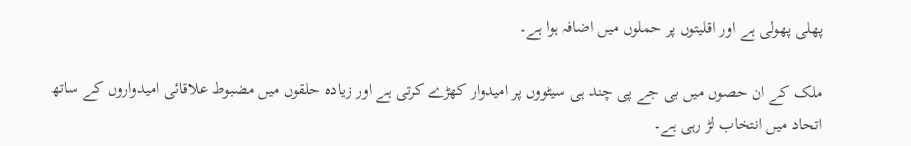پھلی پھولی ہے اور اقلیتوں پر حملوں میں اضافہ ہوا ہے۔

ملک کے ان حصوں میں بی جے پی چند ہی سیٹووں پر امیدوار کھڑے کرتی ہے اور زیادہ حلقوں میں مضبوط علاقائی امیدواروں کے ساتھ اتحاد میں انتخاب لڑ رہی ہے۔